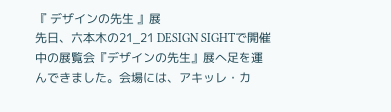『 デザインの先生 』展
先日、六本木の21_21 DESIGN SIGHTで開催中の展覧会『デザインの先生』展へ足を運んできました。会場には、アキッレ・カ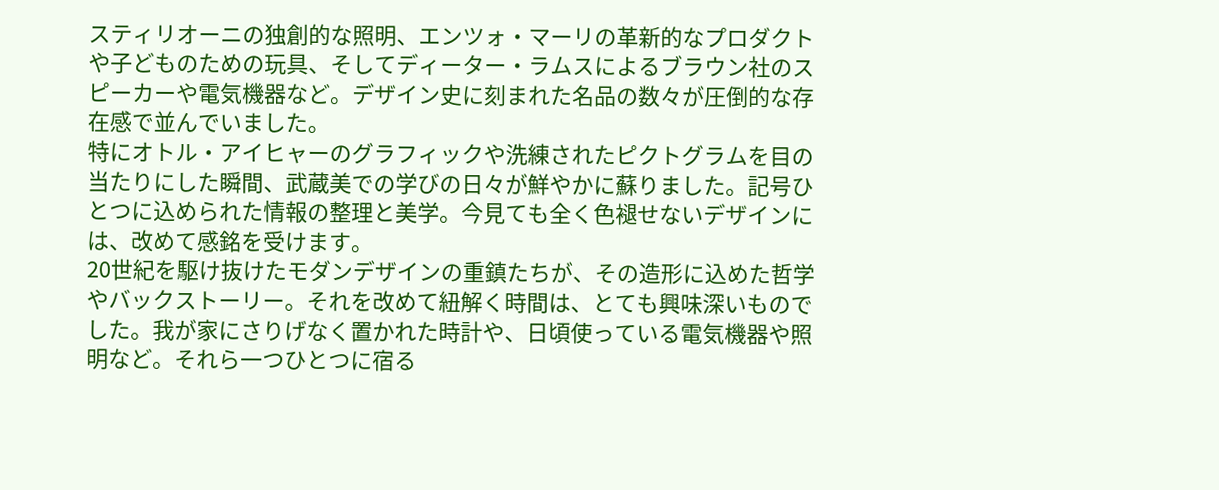スティリオーニの独創的な照明、エンツォ・マーリの革新的なプロダクトや子どものための玩具、そしてディーター・ラムスによるブラウン社のスピーカーや電気機器など。デザイン史に刻まれた名品の数々が圧倒的な存在感で並んでいました。
特にオトル・アイヒャーのグラフィックや洗練されたピクトグラムを目の当たりにした瞬間、武蔵美での学びの日々が鮮やかに蘇りました。記号ひとつに込められた情報の整理と美学。今見ても全く色褪せないデザインには、改めて感銘を受けます。
20世紀を駆け抜けたモダンデザインの重鎮たちが、その造形に込めた哲学やバックストーリー。それを改めて紐解く時間は、とても興味深いものでした。我が家にさりげなく置かれた時計や、日頃使っている電気機器や照明など。それら一つひとつに宿る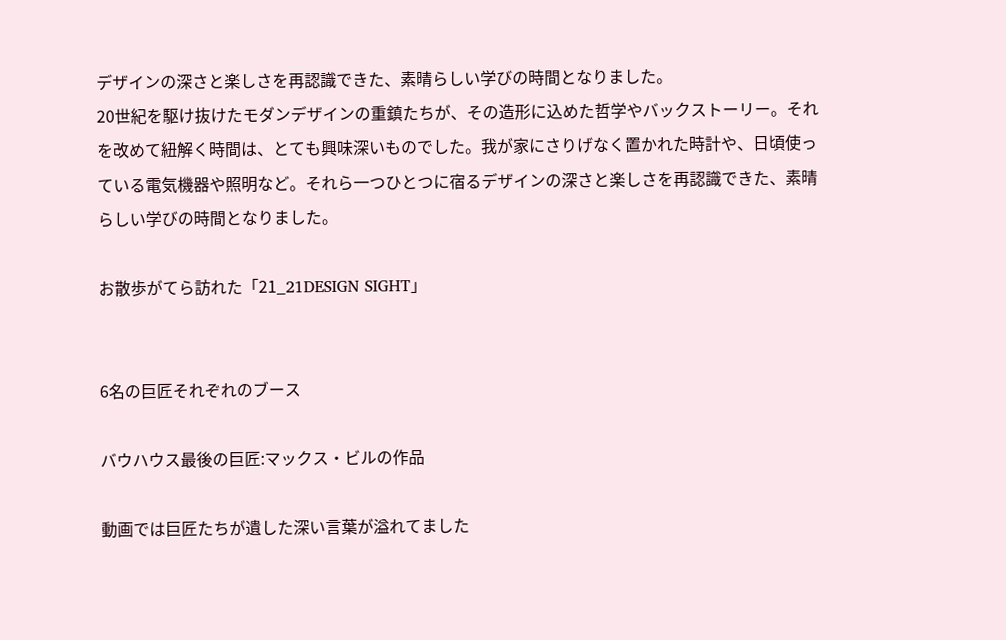デザインの深さと楽しさを再認識できた、素晴らしい学びの時間となりました。
20世紀を駆け抜けたモダンデザインの重鎮たちが、その造形に込めた哲学やバックストーリー。それを改めて紐解く時間は、とても興味深いものでした。我が家にさりげなく置かれた時計や、日頃使っている電気機器や照明など。それら一つひとつに宿るデザインの深さと楽しさを再認識できた、素晴らしい学びの時間となりました。

お散歩がてら訪れた「21_21DESIGN SIGHT」


6名の巨匠それぞれのブース

バウハウス最後の巨匠:マックス・ビルの作品

動画では巨匠たちが遺した深い言葉が溢れてました